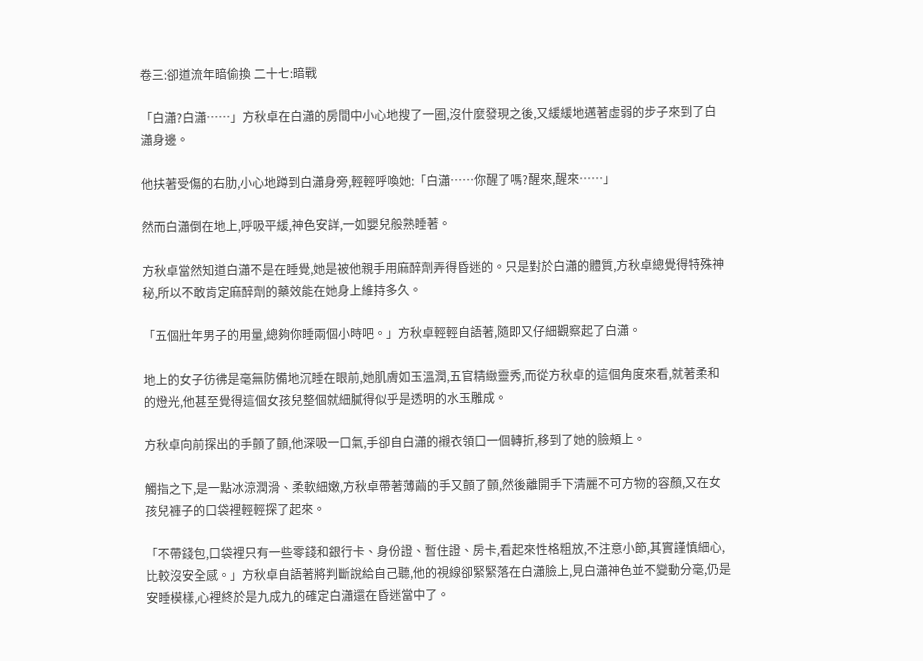卷三:卻道流年暗偷換 二十七:暗戰

「白瀟?白瀟……」方秋卓在白瀟的房間中小心地搜了一圈,沒什麼發現之後,又緩緩地邁著虛弱的步子來到了白瀟身邊。

他扶著受傷的右肋,小心地蹲到白瀟身旁,輕輕呼喚她:「白瀟……你醒了嗎?醒來,醒來……」

然而白瀟倒在地上,呼吸平緩,神色安詳,一如嬰兒般熟睡著。

方秋卓當然知道白瀟不是在睡覺,她是被他親手用麻醉劑弄得昏迷的。只是對於白瀟的體質,方秋卓總覺得特殊神秘,所以不敢肯定麻醉劑的藥效能在她身上維持多久。

「五個壯年男子的用量,總夠你睡兩個小時吧。」方秋卓輕輕自語著,隨即又仔細觀察起了白瀟。

地上的女子彷彿是毫無防備地沉睡在眼前,她肌膚如玉溫潤,五官精緻靈秀,而從方秋卓的這個角度來看,就著柔和的燈光,他甚至覺得這個女孩兒整個就細膩得似乎是透明的水玉雕成。

方秋卓向前探出的手顫了顫,他深吸一口氣,手卻自白瀟的襯衣領口一個轉折,移到了她的臉頰上。

觸指之下,是一點冰涼潤滑、柔軟細嫩,方秋卓帶著薄繭的手又顫了顫,然後離開手下清麗不可方物的容顏,又在女孩兒褲子的口袋裡輕輕探了起來。

「不帶錢包,口袋裡只有一些零錢和銀行卡、身份證、暫住證、房卡,看起來性格粗放,不注意小節,其實謹慎細心,比較沒安全感。」方秋卓自語著將判斷說給自己聽,他的視線卻緊緊落在白瀟臉上,見白瀟神色並不變動分毫,仍是安睡模樣,心裡終於是九成九的確定白瀟還在昏迷當中了。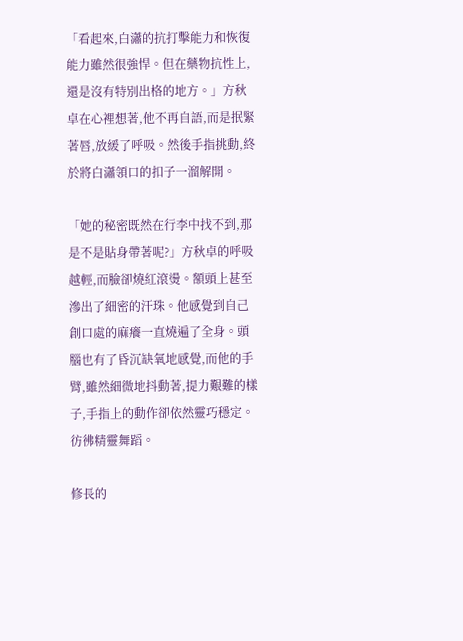「看起來,白瀟的抗打擊能力和恢復能力雖然很強悍。但在藥物抗性上,還是沒有特別出格的地方。」方秋卓在心裡想著,他不再自語,而是抿緊著唇,放緩了呼吸。然後手指挑動,終於將白瀟領口的扣子一溜解開。

「她的秘密既然在行李中找不到,那是不是貼身帶著呢?」方秋卓的呼吸越輕,而臉卻燒紅滾燙。額頭上甚至滲出了細密的汗珠。他感覺到自己創口處的麻癢一直燒遍了全身。頭腦也有了昏沉缺氧地感覺,而他的手臂,雖然細微地抖動著,提力艱難的樣子,手指上的動作卻依然靈巧穩定。彷彿精靈舞蹈。

修長的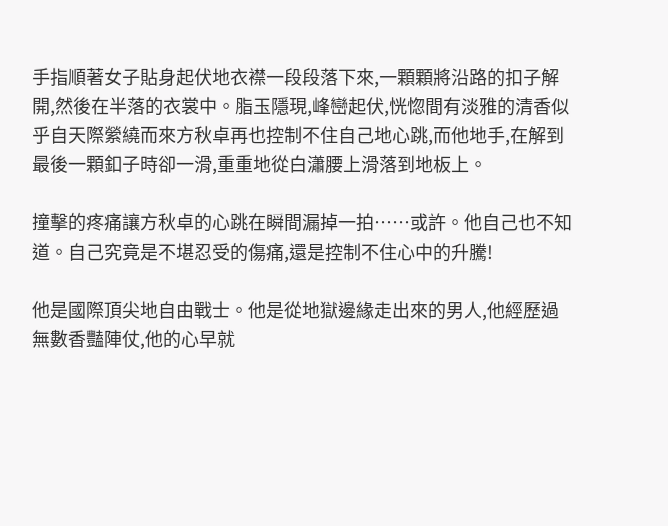手指順著女子貼身起伏地衣襟一段段落下來,一顆顆將沿路的扣子解開,然後在半落的衣裳中。脂玉隱現,峰巒起伏,恍惚間有淡雅的清香似乎自天際縈繞而來方秋卓再也控制不住自己地心跳,而他地手,在解到最後一顆釦子時卻一滑,重重地從白瀟腰上滑落到地板上。

撞擊的疼痛讓方秋卓的心跳在瞬間漏掉一拍……或許。他自己也不知道。自己究竟是不堪忍受的傷痛,還是控制不住心中的升騰!

他是國際頂尖地自由戰士。他是從地獄邊緣走出來的男人,他經歷過無數香豔陣仗,他的心早就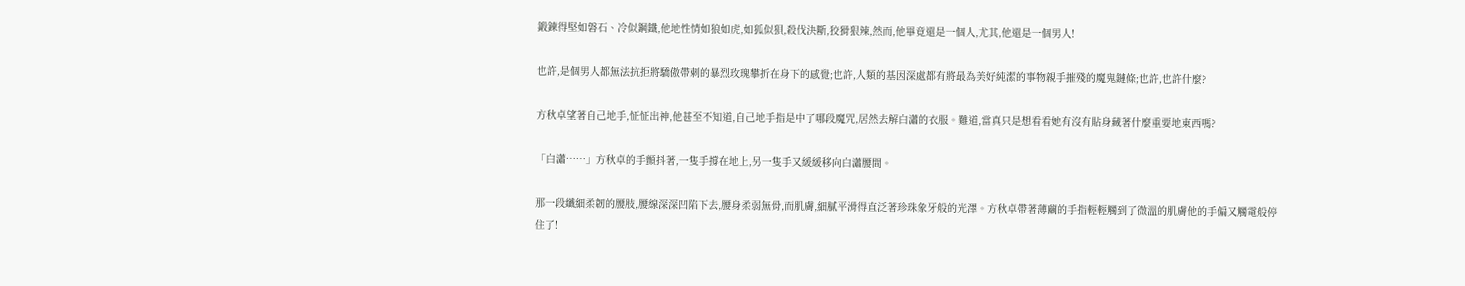鍛鍊得堅如磐石、冷似鋼鐵,他地性情如狼如虎,如狐似狽,殺伐決斷,狡猾狠辣,然而,他畢竟還是一個人,尤其,他還是一個男人!

也許,是個男人都無法抗拒將驕傲帶刺的暴烈玫瑰攀折在身下的感覺;也許,人類的基因深處都有將最為美好純潔的事物親手摧殘的魔鬼鏈條;也許,也許什麼?

方秋卓望著自己地手,怔怔出神,他甚至不知道,自己地手指是中了哪段魔咒,居然去解白瀟的衣服。難道,當真只是想看看她有沒有貼身藏著什麼重要地東西嗎?

「白瀟……」方秋卓的手顫抖著,一隻手撐在地上,另一隻手又緩緩移向白瀟腰間。

那一段纖細柔韌的腰肢,腰線深深凹陷下去,腰身柔弱無骨,而肌膚,細膩平滑得直泛著珍珠象牙般的光澤。方秋卓帶著薄繭的手指輕輕觸到了微溫的肌膚他的手偏又觸電般停住了!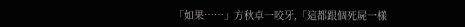「如果……」方秋卓一咬牙,「這都跟個死屍一樣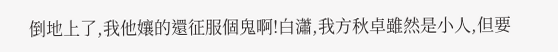倒地上了,我他孃的還征服個鬼啊!白瀟,我方秋卓雖然是小人,但要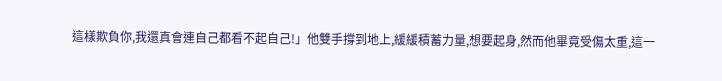這樣欺負你,我還真會連自己都看不起自己!」他雙手撐到地上,緩緩積蓄力量,想要起身,然而他畢竟受傷太重,這一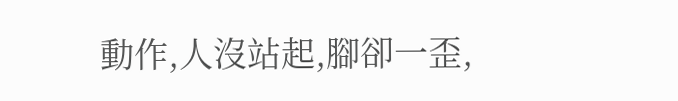動作,人沒站起,腳卻一歪,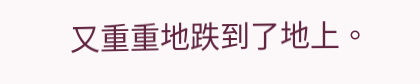又重重地跌到了地上。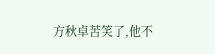方秋卓苦笑了,他不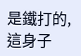是鐵打的,這身子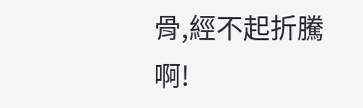骨,經不起折騰啊!